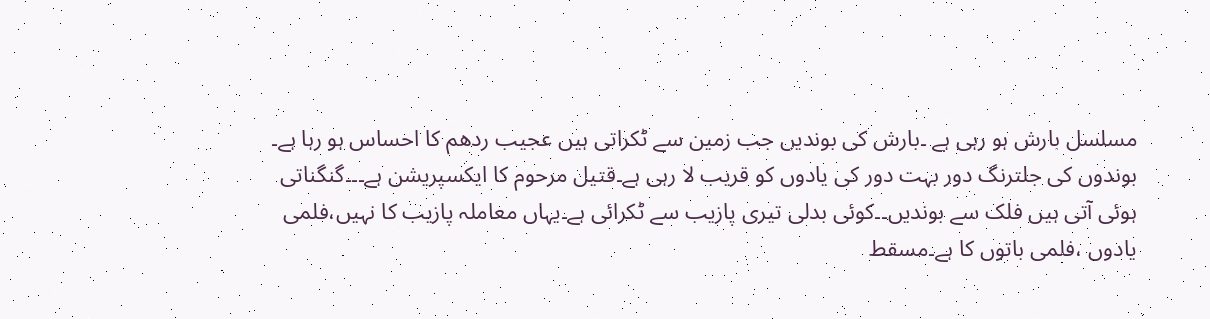مسلسل بارش ہو رہی ہے ۔بارش کی بوندیں جب زمین سے ٹکراتی ہیں عجیب ردھم کا احساس ہو رہا ہے۔ بوندوں کی جلترنگ دور بہت دور کی یادوں کو قریب لا رہی ہے۔قتیل مرحوم کا ایکسپریشن ہے۔۔۔گنگناتی ہوئی آتی ہیں فلک سے بوندیں۔۔کوئی بدلی تیری پازیب سے ٹکرائی ہے۔یہاں معاملہ پازیب کا نہیں،فلمی یادوں ،فلمی باتوں کا ہے۔مسقط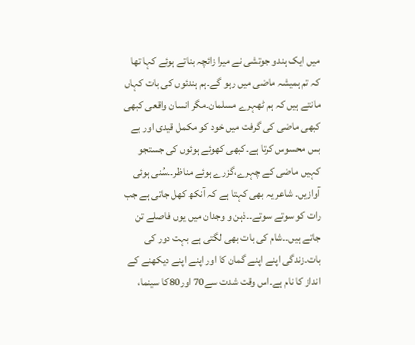میں ایک ہندو جوتشی نے میرا زائچہ بناتے ہوئے کہا تھا کہ تم ہمیشہ ماضی میں رہو گے۔ہم ہندئوں کی بات کہاں مانتے ہیں کہ ہم ٹھہرے مسلمان۔مگر انسان واقعی کبھی کبھی ماضی کی گرفت میں خود کو مکمل قیدی اور بے بس محسوس کرتا ہے۔کبھی کھوئے ہوئوں کی جستجو کہیں ماضی کے چہرے،گزرے ہوئے مناظر۔۔سُنی ہوئی آوازیں۔ شاعر یہ بھی کہتا ہے کہ آنکھ کھل جاتی ہے جب رات کو سوتے سوتے۔۔ذہن و وجدان میں یوں فاصلے تن جاتے ہیں۔۔شام کی بات بھی لگتی ہے بہت دور کی بات۔زندگی اپنے اپنے گمان کا اور اپنے اپنے دیکھنے کے انداز کا نام ہے۔اس وقت شدت سے70 اور80کا سینما،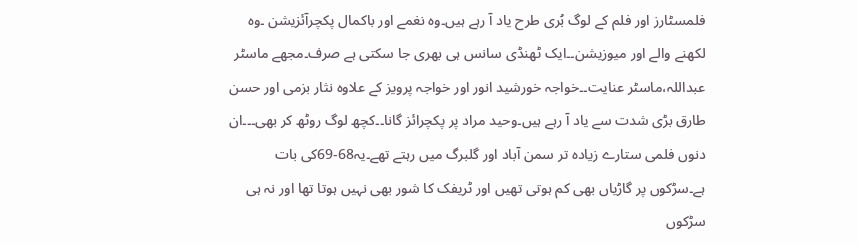فلمسٹارز اور فلم کے لوگ بُری طرح یاد آ رہے ہیں۔وہ نغمے اور باکمال پکچرآئزیشن ۔وہ لکھنے والے اور میوزیشن۔۔ایک ٹھنڈی سانس ہی بھری جا سکتی ہے صرف۔مجھے ماسٹر عبداللہ،ماسٹر عنایت۔۔خواجہ خورشید انور اور خواجہ پرویز کے علاوہ نثار بزمی اور حسن طارق بڑی شدت سے یاد آ رہے ہیں۔وحید مراد پر پکچرائز گانا۔۔کچھ لوگ روٹھ کر بھی۔۔۔ان دنوں فلمی ستارے زیادہ تر سمن آباد اور گلبرگ میں رہتے تھے۔یہ68-69کی بات ہے۔سڑکوں پر گاڑیاں بھی کم ہوتی تھیں اور ٹریفک کا شور بھی نہیں ہوتا تھا اور نہ ہی سڑکوں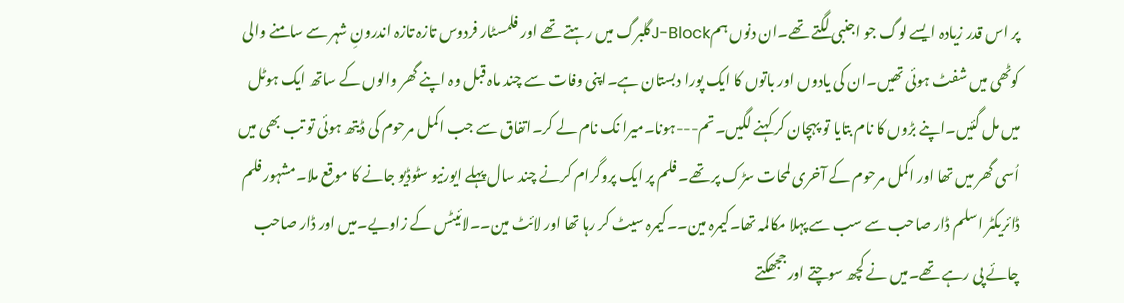پر اس قدر زیادہ ایسے لوگ جو اجنبی لگتے تھے۔ان دنوں ہمJ-Blockگلبرگ میں رہتے تھے اور فلمسٹار فردوس تازہ تازہ اندرونِ شہر سے سامنے والی کوٹھی میں شفٹ ہوئی تھیں۔ان کی یادوں اور باتوں کا ایک پورا دبستان ہے۔اپنی وفات سے چند ماہ قبل وہ اپنے گھر والوں کے ساتھ ایک ہوٹل میں مل گئیں۔اپنے بڑوں کا نام بتایا تو پہچان کر کہنے لگیں۔تم---ہونا۔میرا نک نام لے کر۔اتفاق سے جب اکمل مرحوم کی ڈیتھ ہوئی تو تب بھی میں اُسی گھر میں تھا اور اکمل مرحوم کے آخری لمحات سڑک پر تھے۔ فلم پر ایک پروگرام کرنے چند سال پہلے ایورنیو سٹوڈیو جانے کا موقع ملا۔مشہور فلم ڈائریکٹر اسلم ڈار صاحب سے سب سے پہلا مکالمہ تھا۔کیمرہ مین۔۔کیمرہ سیٹ کر رہا تھا اور لائٹ مین۔۔لائیٹس کے زاویے۔میں اور ڈار صاحب چائے پی رہے تھے۔میں نے کچھ سوچتے اور ججھکتے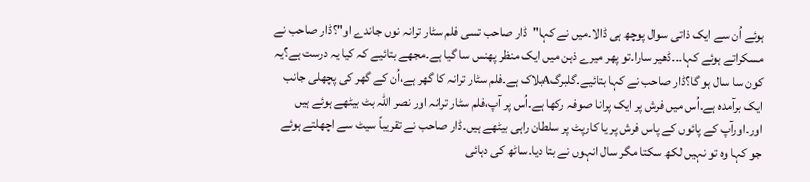ہوئے اُن سے ایک ذاتی سوال پوچھ ہی ڈالا۔میں نے کہا"ڈار صاحب تسی فلم سٹار ترانہ نوں جاندے او"؟ڈار صاحب نے مسکراتے ہوئے کہا۔۔۔ڈھیر سارا۔تو پھر میرے ذہن میں ایک منظر پھنس سا گیا ہے۔مجھے بتائیے کہ کیا یہ درست ہے؟یہ کون سا سال ہو گا؟ڈار صاحب نے کہا بتائیے۔گلبرگAبلاک ہے۔فلم سٹار ترانہ کا گھر ہے،اُن کے گھر کی پچھلی جانب ایک برآمدہ ہے۔اُس میں فرش پر ایک پرانا صوفہ رکھا ہے۔اُس پر آپ،فلم سٹار ترانہ اور نصر اللہ بٹ بیٹھے ہوئے ہیں اور۔اورآپ کے پائوں کے پاس فرش پر یا کارپٹ پر سلطان راہی بیٹھے ہیں۔ڈار صاحب نے تقریباً سیٹ سے اچھلتے ہوئے جو کہا وہ تو نہیں لکھ سکتا مگر سال انہوں نے بتا دیا۔ساٹھ کی دہائی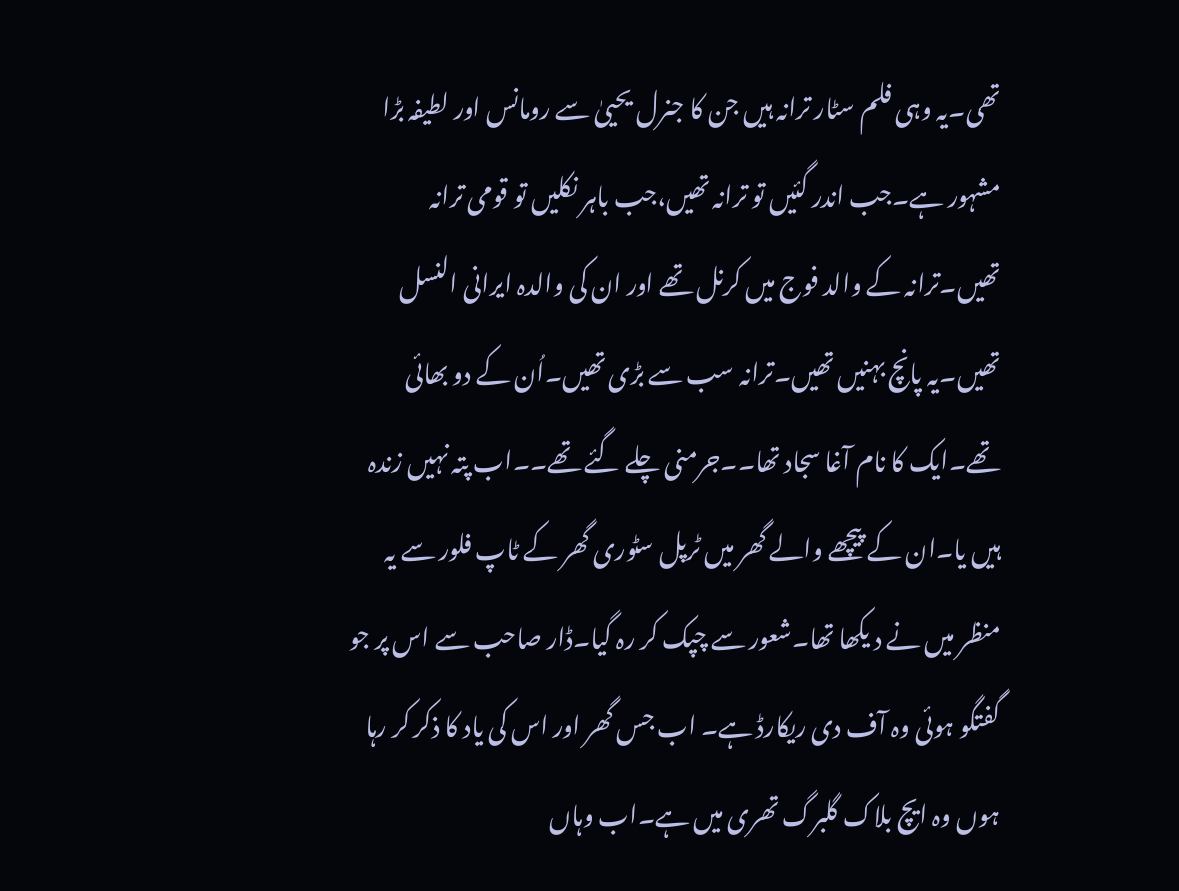تھی۔یہ وہی فلم سٹار ترانہ ہیں جن کا جنرل یحییٰ سے رومانس اور لطیفہ بڑا مشہور ہے۔جب اندر گئیں تو ترانہ تھیں،جب باہر نکلیں تو قومی ترانہ تھیں۔ترانہ کے والد فوج میں کرنل تھے اور ان کی والدہ ایرانی النسل تھیں۔یہ پانچ بہنیں تھیں۔ترانہ سب سے بڑی تھیں۔اُن کے دو بھائی تھے۔ایک کا نام آغا سجاد تھا۔۔جرمنی چلے گئے تھے۔۔اب پتہ نہیں زندہ ہیں یا۔ان کے پیچھے والے گھر میں ٹرپل سٹوری گھر کے ٹاپ فلور سے یہ منظر میں نے د یکھا تھا۔شعور سے چپک کر رہ گیا۔ڈار صاحب سے اس پر جو گفتگو ہوئی وہ آف دی ریکارڈ ہے۔ اب جس گھر اور اس کی یاد کا ذکر کر رہا ہوں وہ ایچ بلاک گلبرگ تھری میں ہے۔اب وہاں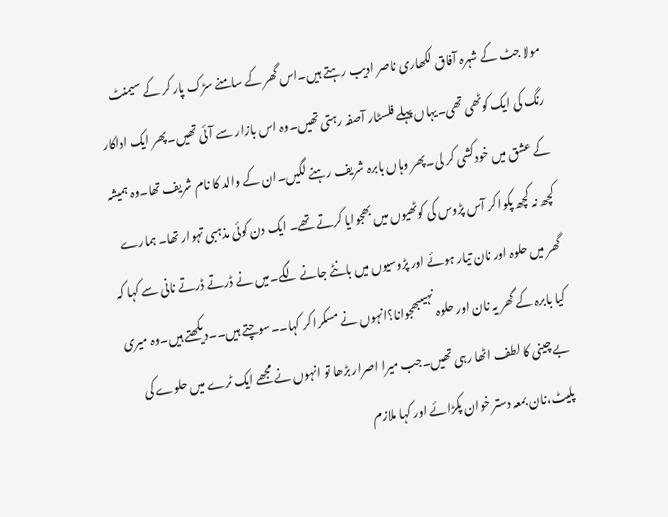مولا جٹ کے شہرہ آفاق لکھاری ناصر ادیب رہتے ہیں۔اس گھر کے سامنے سڑک پار کر کے سیمنٹ رنگ کی ایک کوٹھی تھی۔یہاں پہلے فلسٹار آصفہ رہتی تھیں۔وہ اس بازار سے آئی تھیں۔پھر ایک اداکار کے عشق میں خودکشی کر لی۔پھر وہاں بابرہ شریف رہنے لگیں۔ان کے والد کا نام شریف تھا۔وہ ہمیشہ کچھ نہ کچھ پکوا کر آس پڑوس کی کوٹھیوں میں بھجوایا کرتے تھے۔ ایک دن کوئی مذہبی تہوار تھا۔ ہمارے گھر میں حلوہ اور نان تیار ہوئے اور پڑوسیوں میں بانٹے جانے لگے۔میں نے ڈرتے ڈرتے نانی سے کہا کہ کیا بابرہ کے گھر یہ نان اور حلوہ نہیںبھجوانا؟انہوں نے مسکرا کر کہا۔۔سوچتے ہیں۔۔دیکھتے ہیں۔وہ میری بے چینی کا لطف اٹھا رہی تھیں۔جب میرا اصرار بڑھا تو انہوں نے مجھے ایک ٹرے میں حلوے کی پلیٹ،نان بمعہ دستر خوان پکڑائے اور کہا ملازم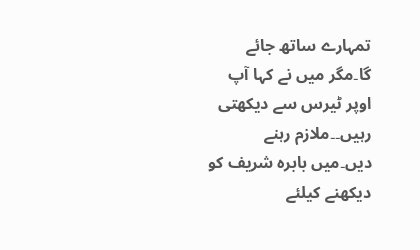تمہارے ساتھ جائے گا۔مگر میں نے کہا آپ اوپر ٹیرس سے دیکھتی رہیں۔۔ملازم رہنے دیں۔میں بابرہ شریف کو دیکھنے کیلئے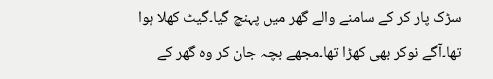سڑک پار کر کے سامنے والے گھر میں پہنچ گیا۔گیٹ کھلا ہوا تھا۔آگے نوکر بھی کھڑا تھا۔مجھے بچہ جان کر وہ گھر کے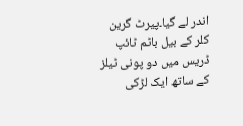اندر لے گیا۔پیرٹ گرین کلر کے بیل باٹم ٹائپ ڈریس میں دو پونی ٹیلز کے ساتھ ایک لڑکی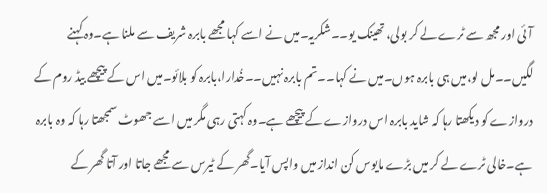آئی اور مجھ سے ٹرے لے کر بولی، تھینک یو۔۔شکریہ۔میں نے اسے کہا مجھے بابرہ شریف سے ملنا ہے۔وہ کہنے لگیں۔۔مل لو،میں ہی بابرہ ہوں۔میں نے کہا۔۔تم بابرہ نہیں۔۔خُدارا،بابرہ کو بلائو۔میں اس کے پیچھے بیڈ روم کے دروازے کو دیکھتا رہا کہ شاید بابرہ اس دروازے کے پیچھے ہے۔وہ کہتی رہی مگر میں اسے جھوٹ سمجھتا رہا کہ وہ بابرہ ہے۔خالی ٹرے لے کر میں بڑے مایوس کن انداز میں واپس آیا۔گھر کے ٹیرس سے مجھے جاتا اور آتا گھر کے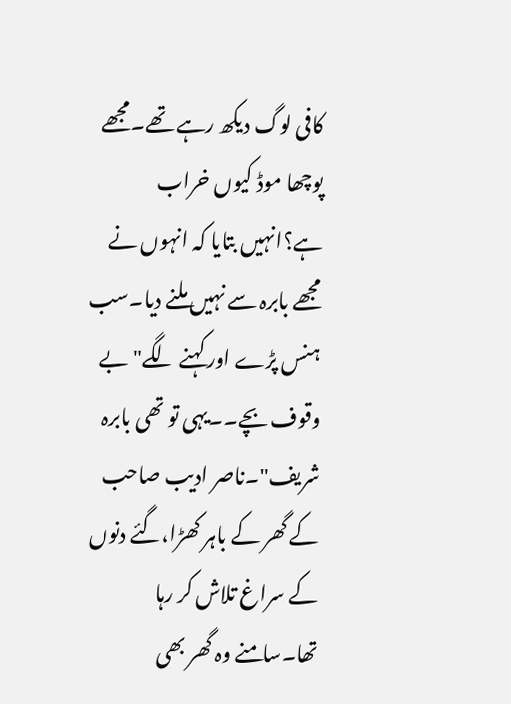کافی لوگ دیکھ رہے تھے۔مجھے پوچھا موڈ کیوں خراب ہے؟انہیں بتایا کہ انہوں نے مجھے بابرہ سے نہیں ملنے دیا۔سب ہنس پڑے اور کہنے لگے"بے وقوف بچے۔۔یہی تو تھی بابرہ شریف"۔ناصر ادیب صاحب کے گھر کے باہر کھڑا،گئے دنوں کے سراغ تلاش کر رہا تھا۔سامنے وہ گھر بھی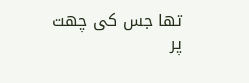تھا جس کی چھت پر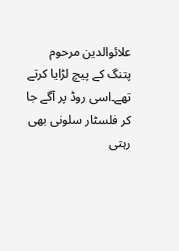علائوالدین مرحوم پتنگ کے پیچ لڑایا کرتے تھے۔اسی روڈ پر آگے جا کر فلسٹار سلونی بھی رہتی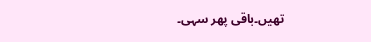تھیں۔باقی پھر سہی۔